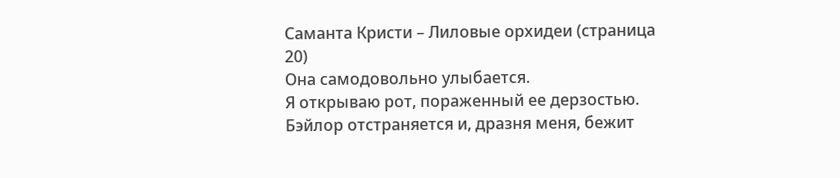Саманта Кристи – Лиловые орхидеи (страница 20)
Она самодовольно улыбается.
Я открываю рот, пораженный ее дерзостью. Бэйлор отстраняется и, дразня меня, бежит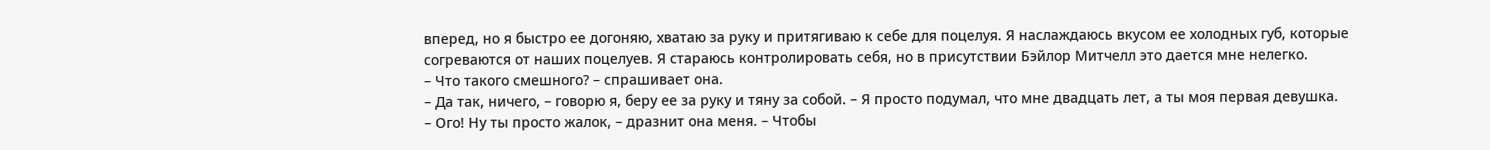вперед, но я быстро ее догоняю, хватаю за руку и притягиваю к себе для поцелуя. Я наслаждаюсь вкусом ее холодных губ, которые согреваются от наших поцелуев. Я стараюсь контролировать себя, но в присутствии Бэйлор Митчелл это дается мне нелегко.
– Что такого смешного? – спрашивает она.
– Да так, ничего, – говорю я, беру ее за руку и тяну за собой. – Я просто подумал, что мне двадцать лет, а ты моя первая девушка.
– Ого! Ну ты просто жалок, – дразнит она меня. – Чтобы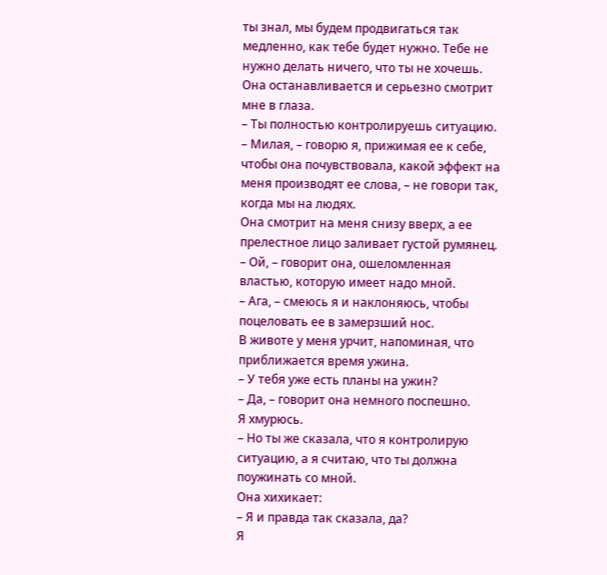ты знал, мы будем продвигаться так медленно, как тебе будет нужно. Тебе не нужно делать ничего, что ты не хочешь.
Она останавливается и серьезно смотрит мне в глаза.
– Ты полностью контролируешь ситуацию.
– Милая, – говорю я, прижимая ее к себе, чтобы она почувствовала, какой эффект на меня производят ее слова, – не говори так, когда мы на людях.
Она смотрит на меня снизу вверх, а ее прелестное лицо заливает густой румянец.
– Ой, – говорит она, ошеломленная властью, которую имеет надо мной.
– Ага, – смеюсь я и наклоняюсь, чтобы поцеловать ее в замерзший нос.
В животе у меня урчит, напоминая, что приближается время ужина.
– У тебя уже есть планы на ужин?
– Да, – говорит она немного поспешно.
Я хмурюсь.
– Но ты же сказала, что я контролирую ситуацию, а я считаю, что ты должна поужинать со мной.
Она хихикает:
– Я и правда так сказала, да?
Я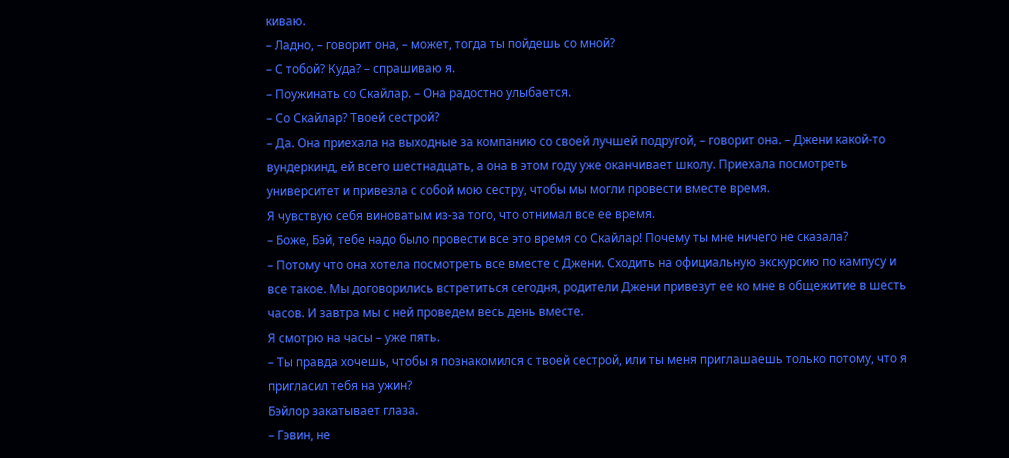киваю.
– Ладно, – говорит она, – может, тогда ты пойдешь со мной?
– С тобой? Куда? – спрашиваю я.
– Поужинать со Скайлар. – Она радостно улыбается.
– Со Скайлар? Твоей сестрой?
– Да. Она приехала на выходные за компанию со своей лучшей подругой, – говорит она. – Джени какой-то вундеркинд, ей всего шестнадцать, а она в этом году уже оканчивает школу. Приехала посмотреть университет и привезла с собой мою сестру, чтобы мы могли провести вместе время.
Я чувствую себя виноватым из-за того, что отнимал все ее время.
– Боже, Бэй, тебе надо было провести все это время со Скайлар! Почему ты мне ничего не сказала?
– Потому что она хотела посмотреть все вместе с Джени. Сходить на официальную экскурсию по кампусу и все такое. Мы договорились встретиться сегодня, родители Джени привезут ее ко мне в общежитие в шесть часов. И завтра мы с ней проведем весь день вместе.
Я смотрю на часы – уже пять.
– Ты правда хочешь, чтобы я познакомился с твоей сестрой, или ты меня приглашаешь только потому, что я пригласил тебя на ужин?
Бэйлор закатывает глаза.
– Гэвин, не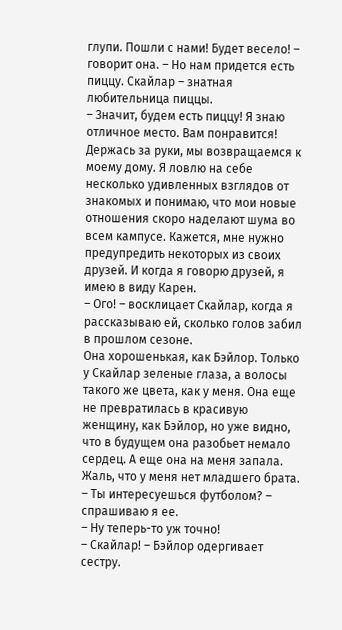глупи. Пошли с нами! Будет весело! – говорит она. – Но нам придется есть пиццу. Скайлар – знатная любительница пиццы.
– Значит, будем есть пиццу! Я знаю отличное место. Вам понравится!
Держась за руки, мы возвращаемся к моему дому. Я ловлю на себе несколько удивленных взглядов от знакомых и понимаю, что мои новые отношения скоро наделают шума во всем кампусе. Кажется, мне нужно предупредить некоторых из своих друзей. И когда я говорю друзей, я имею в виду Карен.
– Ого! – восклицает Скайлар, когда я рассказываю ей, сколько голов забил в прошлом сезоне.
Она хорошенькая, как Бэйлор. Только у Скайлар зеленые глаза, а волосы такого же цвета, как у меня. Она еще не превратилась в красивую женщину, как Бэйлор, но уже видно, что в будущем она разобьет немало сердец. А еще она на меня запала. Жаль, что у меня нет младшего брата.
– Ты интересуешься футболом? – спрашиваю я ее.
– Ну теперь-то уж точно!
– Скайлар! – Бэйлор одергивает сестру.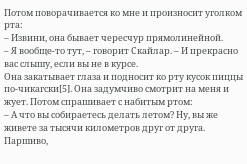Потом поворачивается ко мне и произносит уголком рта:
– Извини, она бывает чересчур прямолинейной.
– Я вообще-то тут, – говорит Скайлар. – И прекрасно вас слышу, если вы не в курсе.
Она закатывает глаза и подносит ко рту кусок пиццы по-чикагски[5]. Она задумчиво смотрит на меня и жует. Потом спрашивает с набитым ртом:
– А что вы собираетесь делать летом? Ну, вы же живете за тысячи километров друг от друга. Паршиво,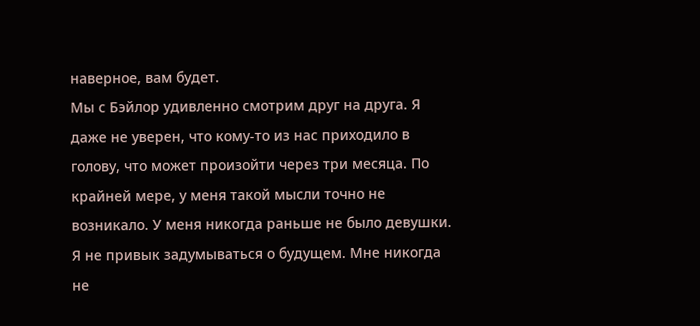наверное, вам будет.
Мы с Бэйлор удивленно смотрим друг на друга. Я даже не уверен, что кому-то из нас приходило в голову, что может произойти через три месяца. По крайней мере, у меня такой мысли точно не возникало. У меня никогда раньше не было девушки. Я не привык задумываться о будущем. Мне никогда не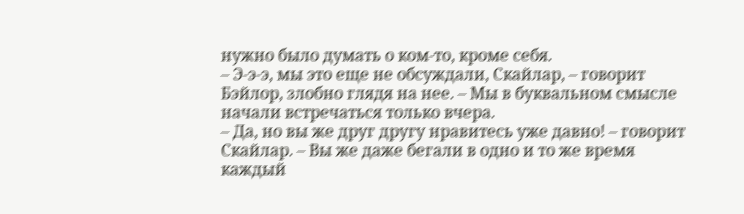нужно было думать о ком-то, кроме себя.
– Э‐э‐э, мы это еще не обсуждали, Скайлар, – говорит Бэйлор, злобно глядя на нее. – Мы в буквальном смысле начали встречаться только вчера.
– Да, но вы же друг другу нравитесь уже давно! – говорит Скайлар. – Вы же даже бегали в одно и то же время каждый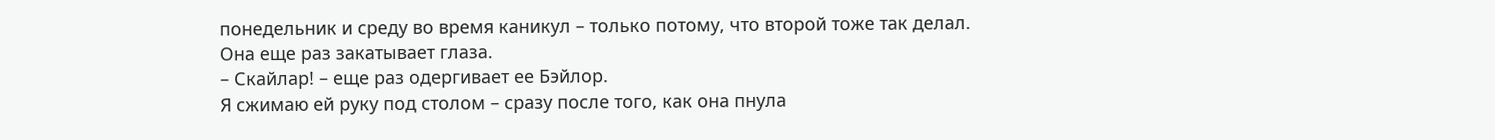понедельник и среду во время каникул – только потому, что второй тоже так делал.
Она еще раз закатывает глаза.
– Скайлар! – еще раз одергивает ее Бэйлор.
Я сжимаю ей руку под столом – сразу после того, как она пнула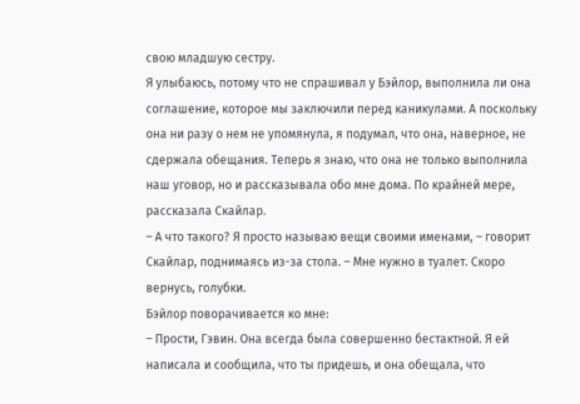свою младшую сестру.
Я улыбаюсь, потому что не спрашивал у Бэйлор, выполнила ли она соглашение, которое мы заключили перед каникулами. А поскольку она ни разу о нем не упомянула, я подумал, что она, наверное, не сдержала обещания. Теперь я знаю, что она не только выполнила наш уговор, но и рассказывала обо мне дома. По крайней мере, рассказала Скайлар.
– А что такого? Я просто называю вещи своими именами, – говорит Скайлар, поднимаясь из-за стола. – Мне нужно в туалет. Скоро вернусь, голубки.
Бэйлор поворачивается ко мне:
– Прости, Гэвин. Она всегда была совершенно бестактной. Я ей написала и сообщила, что ты придешь, и она обещала, что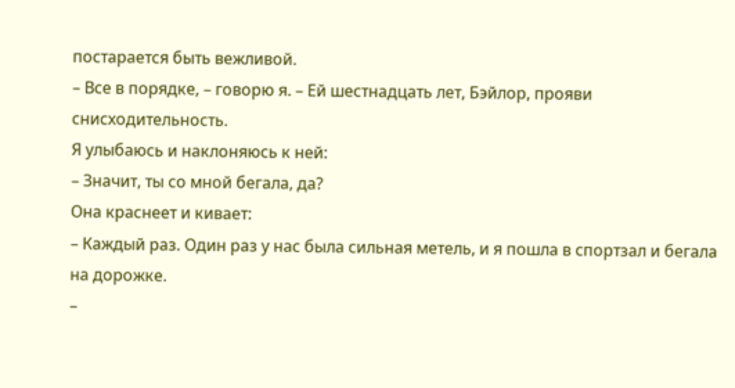постарается быть вежливой.
– Все в порядке, – говорю я. – Ей шестнадцать лет, Бэйлор, прояви снисходительность.
Я улыбаюсь и наклоняюсь к ней:
– Значит, ты со мной бегала, да?
Она краснеет и кивает:
– Каждый раз. Один раз у нас была сильная метель, и я пошла в спортзал и бегала на дорожке.
–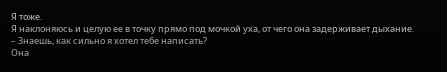Я тоже.
Я наклоняюсь и целую ее в точку прямо под мочкой уха, от чего она задерживает дыхание.
– Знаешь, как сильно я хотел тебе написать?
Она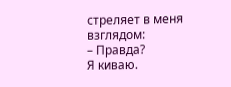стреляет в меня взглядом:
– Правда?
Я киваю.